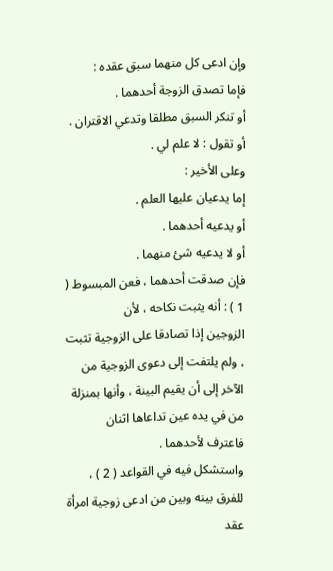وإن ادعى كل منهما سبق عقده :
فإما تصدق الزوجة أحدهما .
أو تنكر السبق مطلقا وتدعي الاقتران .
أو تقول : لا علم لي .
وعلى الأخير :
إما يدعيان عليها العلم .
أو يدعيه أحدهما .
أو لا يدعيه شئ منهما .
فإن صدقت أحدهما ، فعن المبسوط ( 1 ) : أنه يثبت نكاحه ، لأن
الزوجين إذا تصادقا على الزوجية تثبت ، ولم يلتفت إلى دعوى الزوجية من
الآخر إلى أن يقيم البينة ، وأنها بمنزلة من في يده عين تداعاها اثنان
فاعترف لأحدهما .
واستشكل فيه في القواعد ( 2 ) ، للفرق بينه وبين من ادعى زوجية امرأة
عقد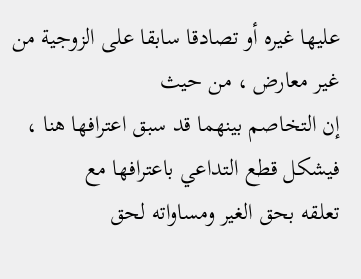عليها غيره أو تصادقا سابقا على الزوجية من غير معارض ، من حيث
إن التخاصم بينهما قد سبق اعترافها هنا ، فيشكل قطع التداعي باعترافها مع
تعلقه بحق الغير ومساواته لحق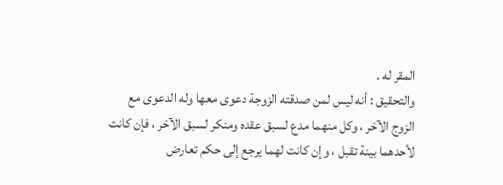المقر له .
والتحقيق : أنه ليس لمن صدقته الزوجة دعوى معها وله الدعوى مع
الزوج الآخر ، وكل منهما مدع لسبق عقده ومنكر لسبق الآخر ، فإن كانت
لأحدهما بينة تقبل ، وإن كانت لهما يرجع إلى حكم تعارض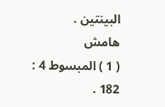البينتين .
هامش
( 1 ) المبسوط 4 : 182 .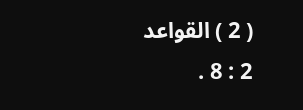( 2 ) القواعد 2 : 8 .